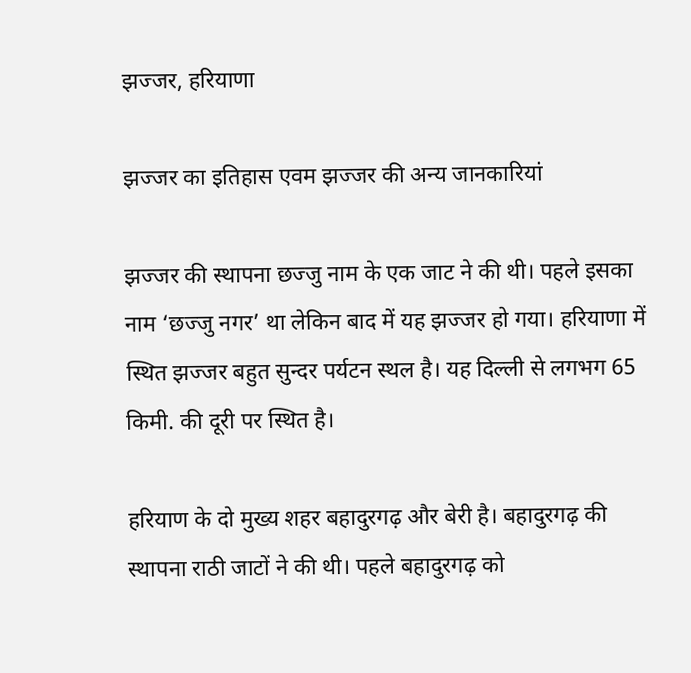झज्जर, हरियाणा

झज्जर का इतिहास एवम झज्जर की अन्य जानकारियां

झज्‍जर की स्थापना छज्जु नाम के एक जाट ने की थी। पहले इसका नाम ‘छज्जु नगर’ था लेकिन बाद में यह झज्जर हो गया। हरियाणा में स्थित झज्जर बहुत सुन्दर पर्यटन स्‍थल है। यह दिल्ली से लगभग 65 किमी. की दूरी पर स्थित है।

हरियाण के दो मुख्य शहर बहादुरगढ़ और बेरी है। बहादुरगढ़ की स्थापना राठी जाटों ने की थी। पहले बहादुरगढ़ को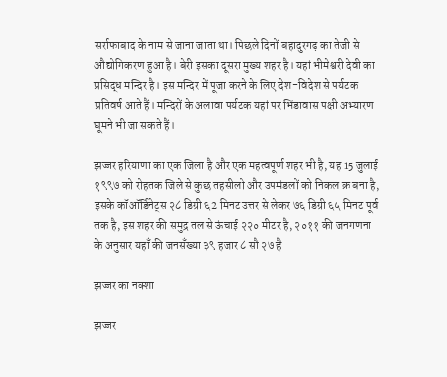सर्राफाबाद के नाम से जाना जाता था। पिछले दिनों बहादुरगढ़ का तेजी से औद्योगिकरण हुआ है। बेरी इसका दूसरा मुख्य शहर है। यहां भीमेश्वरी देवी का प्रसिद्ध मन्दिर है। इस मन्दिर में पूजा करने के लिए देश-विदेश से पर्यटक प्रतिवर्ष आते हैं। मन्दिरों के अलावा पर्यटक यहां पर भिंडावास पक्षी अभ्यारण घूमने भी जा सकते हैं।

झज्जर हरियाणा का एक जिला है और एक महत्वपूर्ण शहर भी है, यह 15 जुलाई १९९७ को रोहतक जिले से कुछ तहसीलो और उपमंडलों को निकल क्र बना है, इसके कॉऑर्डिनेट्स २८ डिग्री ६2 मिनट उत्तर से लेकर ७६ डिग्री ६५ मिनट पूर्व तक है, इस शहर की समुद्र तल से ऊंचाई २२० मीटर है, २०११ की जनगणना के अनुसार यहाँ की जनसँख्या ३९ हजार ८ सौ २७ है

झज्जर का नक्शा

झज्जर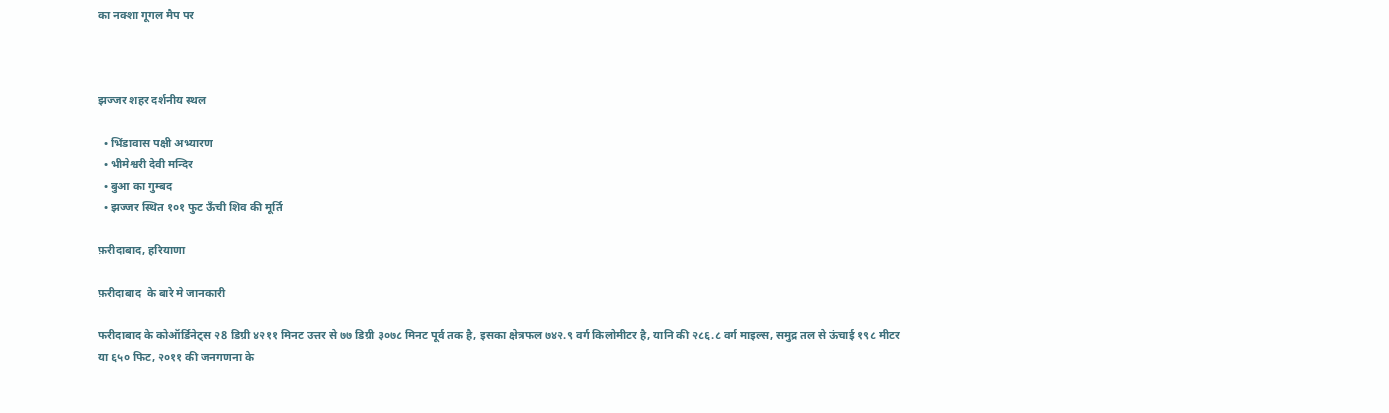का नक्शा गूगल मैप पर



झज्जर शहर दर्शनीय स्थल

  • भिंडावास पक्षी अभ्यारण
  • भीमेश्वरी देवी मन्दिर
  • बुआ का गुम्बद
  • झज्जर स्थित १०१ फुट ऊँची शिव की मूर्ति

फ़रीदाबाद, हरियाणा

फ़रीदाबाद  के बारे मे जानकारी

फरीदाबाद के कोऑर्डिनेट्स २8 डिग्री ४२११ मिनट उत्तर से ७७ डिग्री ३०७८ मिनट पूर्व तक है, इसका क्षेत्रफल ७४२.९ वर्ग किलोमीटर है, यानि की २८६.८ वर्ग माइल्स, समुद्र तल से ऊंचाई १९८ मीटर या ६५० फिट, २०११ की जनगणना के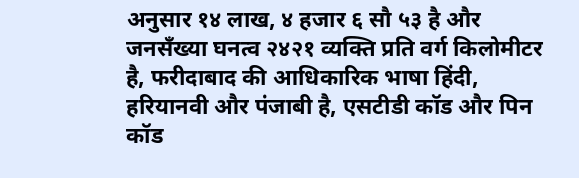अनुसार १४ लाख, ४ हजार ६ सौ ५३ है और जनसँख्या घनत्व २४२१ व्यक्ति प्रति वर्ग किलोमीटर है, फरीदाबाद की आधिकारिक भाषा हिंदी, हरियानवी और पंजाबी है, एसटीडी कॉड और पिन कॉड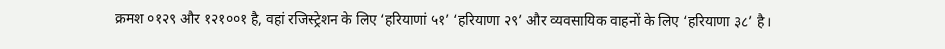क्रमश ०१२९ और १२१००१ है, वहां रजिस्ट्रेशन के लिए ‘हरियाणां ५१’ ‘हरियाणा २९’ और व्यवसायिक वाहनों के लिए ‘हरियाणा ३८’ है।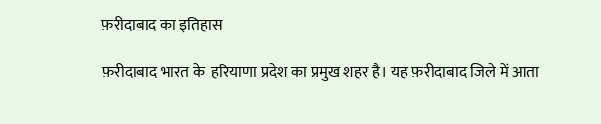फ़रीदाबाद का इतिहास

फ़रीदाबाद भारत के  हरियाणा प्रदेश का प्रमुख शहर है। यह फ़रीदाबाद जिले में आता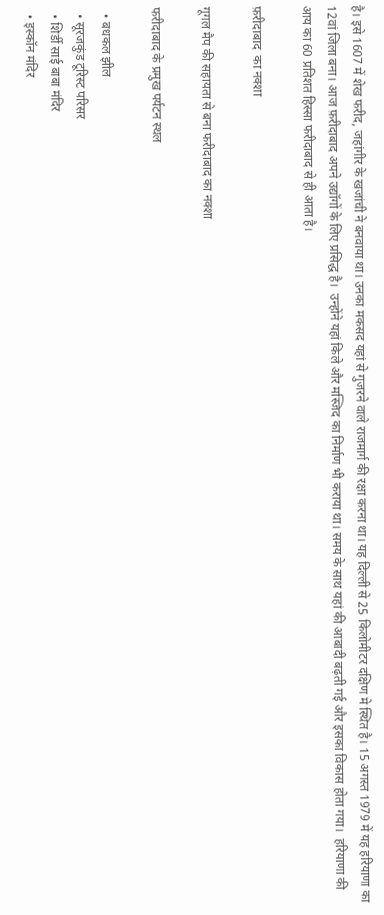है। इसे 1607 में शेख फरीद, जहांगीर के खजांची ने बनवाया था। उनका मकसद यहां से गुजरने वाले राजमार्ग की रक्षा करना था। यह दिल्ली से 25 किलोमीटर दक्षिण मे स्थित है। 15 अगस्त 1979 में यह हरियाणा का 12वां जिला बना। आज फ़रीदाबाद अपने उद्यॉगों के लिए प्रसिद्ध है।  उन्होंने यहां किले और मस्जिद का निर्माण भी कराया था। समय के साथ यहां की आबादी बढ़ती गई और इसका विकास होता गया।  हरियाणा की आय का 60 प्रतिशत हिस्सा फरीदाबाद से ही आता है।

फ़रीदाबाद  का नक्शा

गूगल मैप की सहायता से बना फरीदाबाद का नक्शा

फरीदाबाद के प्रमुख पर्यटन स्थल

  • बधकल झील
  • सूरजकुंड टूरिस्ट परिसर
  • शिर्डी साई बाबा मंदिर
  • इस्कॉन मंदिर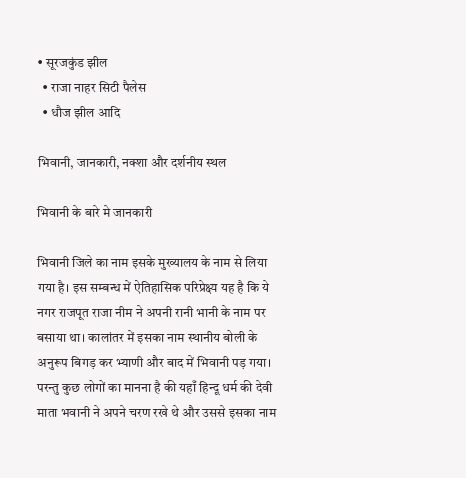• सूरजकुंड झील
  • राजा नाहर सिटी पैलेस
  • धौज झील आदि

भिवानी, जानकारी, नक्शा और दर्शनीय स्थल

भिवानी के बारे मे जानकारी

भिवानी जिले का नाम इसके मुख्यालय के नाम से लिया गया है। इस सम्बन्ध में ऐतिहासिक परिप्रेक्ष्य यह है कि ये नगर राजपूत राजा नीम ने अपनी रानी भानी के नाम पर बसाया था। कालांतर में इसका नाम स्थानीय बोली के अनुरूप बिगड़ कर भ्याणी और बाद में भिवानी पड़ गया। परन्तु कुछ लोगों का मानना है की यहाँ हिन्दू धर्म की देवी माता भवानी ने अपने चरण रखे थे और उससे इसका नाम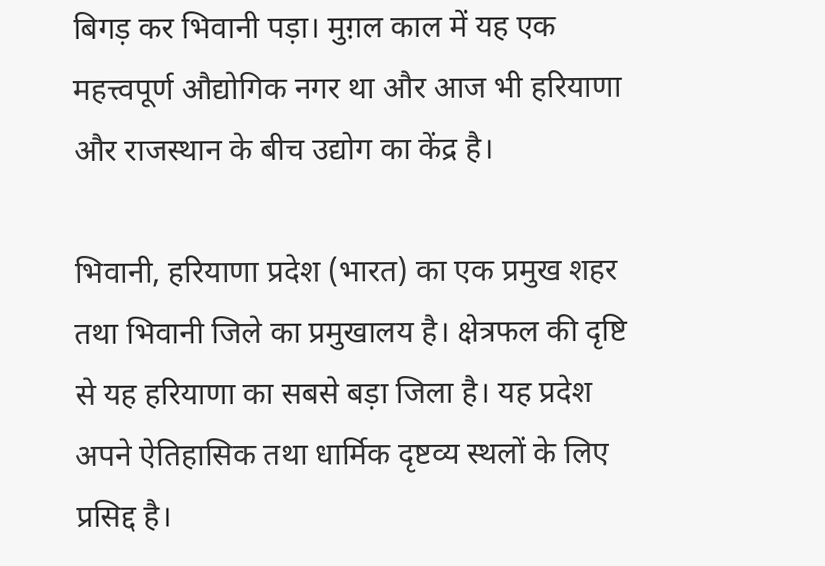बिगड़ कर भिवानी पड़ा। मुग़ल काल में यह एक महत्त्वपूर्ण औद्योगिक नगर था और आज भी हरियाणा और राजस्थान के बीच उद्योग का केंद्र है।

भिवानी, हरियाणा प्रदेश (भारत) का एक प्रमुख शहर तथा भिवानी जिले का प्रमुखालय है। क्षेत्रफल की दृष्टि से यह हरियाणा का सबसे बड़ा जिला है। यह प्रदेश अपने ऐतिहासिक तथा धार्मिक दृष्टव्य स्थलों के लिए प्रसिद्द है।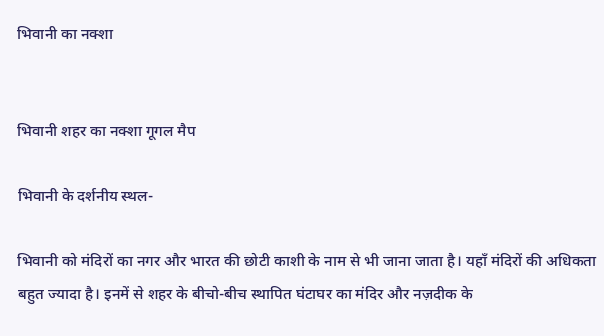भिवानी का नक्शा


भिवानी शहर का नक्शा गूगल मैप

भिवानी के दर्शनीय स्थल-

भिवानी को मंदिरों का नगर और भारत की छोटी काशी के नाम से भी जाना जाता है। यहाँ मंदिरों की अधिकता बहुत ज्यादा है। इनमें से शहर के बीचो-बीच स्थापित घंटाघर का मंदिर और नज़दीक के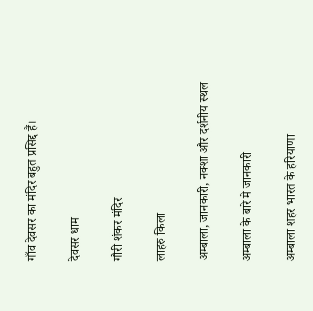गाँव देवसर का मंदिर बहुत प्रसिद्द हैं।

देवसर धाम

गौरी शंकर मंदिर

लाहरु किला

अम्बाला, जानकारी, नक्शा और दर्शनीय स्थल

अम्बाला के बारे मे जानकारी

अम्बाला शहर भारत के हरियाणा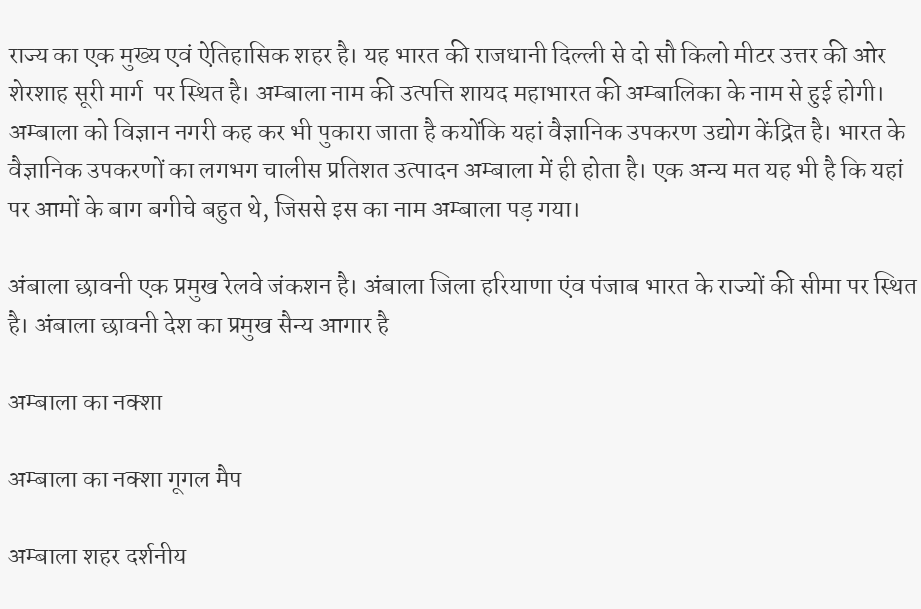राज्य का एक मुख्य एवं ऐतिहासिक शहर है। यह भारत की राजधानी दिल्ली से दो सौ किलो मीटर उत्तर की ओर शेरशाह सूरी मार्ग  पर स्थित है। अम्बाला नाम की उत्पत्ति शायद महाभारत की अम्बालिका के नाम से हुई होगी। अम्‍बाला को विज्ञान नगरी कह कर भी पुकारा जाता है कयोंकि यहां वैज्ञानिक उपकरण उद्योग केंद्रित है। भारत के वैज्ञानिक उपकरणों का लगभग चालीस प्रतिशत उत्‍पादन अम्‍बाला में ही होता है। एक अन्‍य मत यह भी है कि यहां पर आमों के बाग बगीचे बहुत थे, जिससे इस का नाम अम्‍बाला पड़ गया।

अंबाला छावनी एक प्रमुख रेलवे जंकशन है। अंबाला जिला हरियाणा एंव पंजाब भारत के राज्यों की सीमा पर स्थित है। अंबाला छावनी देश का प्रमुख सैन्य आगार है

अम्बाला का नक्शा

अम्बाला का नक्शा गूगल मैप

अम्बाला शहर दर्शनीय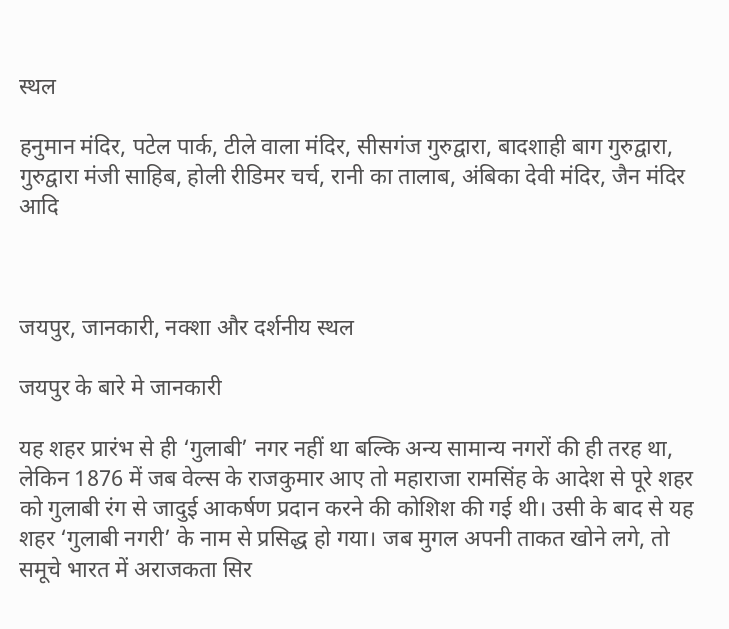स्थल

हनुमान मंदिर, पटेल पार्क, टीले वाला मंदिर, सीसगंज गुरुद्वारा, बादशाही बाग गुरुद्वारा, गुरुद्वारा मंजी साहिब, होली रीडिमर चर्च, रानी का तालाब, अंबिका देवी मंदिर, जैन मंदिर आदि



जयपुर, जानकारी, नक्शा और दर्शनीय स्थल

जयपुर के बारे मे जानकारी

यह शहर प्रारंभ से ही ‘गुलाबी’ नगर नहीं था बल्कि अन्य सामान्य नगरों की ही तरह था, लेकिन 1876 में जब वेल्स के राजकुमार आए तो महाराजा रामसिंह के आदेश से पूरे शहर को गुलाबी रंग से जादुई आकर्षण प्रदान करने की कोशिश की गई थी। उसी के बाद से यह शहर ‘गुलाबी नगरी’ के नाम से प्रसिद्ध हो गया। जब मुगल अपनी ताकत खोने लगे, तो समूचे भारत में अराजकता सिर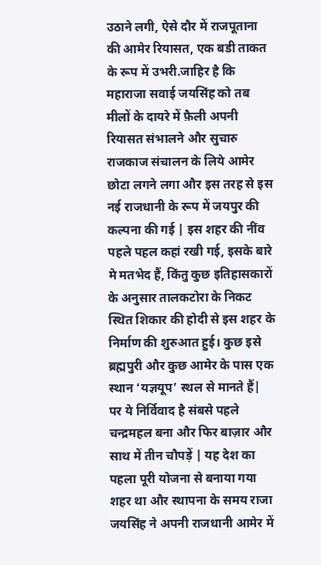उठाने लगी, ऐसे दौर में राजपूताना की आमेर रियासत, एक बडी ताकत के रूप में उभरी.जाहिर है कि महाराजा सवाई जयसिंह को तब मीलों के दायरे में फ़ैली अपनी रियासत संभालने और सुचारु राजकाज संचालन के लिये आमेर छोटा लगने लगा और इस तरह से इस नई राजधानी के रूप में जयपुर की कल्पना की गई | इस शहर की नींव पहले पहल कहां रखी गई, इसके बारे मे मतभेद हैं, किंतु कुछ इतिहासकारों के अनुसार तालकटोरा के निकट स्थित शिकार की होदी से इस शहर के निर्माण की शुरुआत हुई। कुछ इसे ब्रह्मपुरी और कुछ आमेर के पास एक स्थान ‘यज्ञयूप’ स्थल से मानते हैं| पर ये निर्विवाद है संबसे पहले चन्द्रमहल बना और फिर बाज़ार और साथ में तीन चौपड़ें | यह देश का पहला पूरी योजना से बनाया गया शहर था और स्थापना के समय राजा जयसिंह ने अपनी राजधानी आमेर में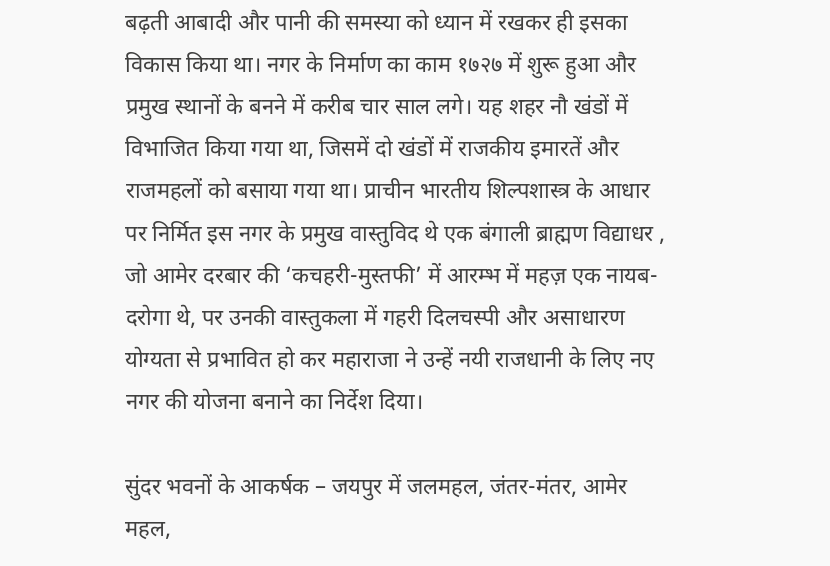बढ़ती आबादी और पानी की समस्या को ध्यान में रखकर ही इसका विकास किया था। नगर के निर्माण का काम १७२७ में शुरू हुआ और प्रमुख स्थानों के बनने में करीब चार साल लगे। यह शहर नौ खंडों में विभाजित किया गया था, जिसमें दो खंडों में राजकीय इमारतें और राजमहलों को बसाया गया था। प्राचीन भारतीय शिल्पशास्त्र के आधार पर निर्मित इस नगर के प्रमुख वास्तुविद थे एक बंगाली ब्राह्मण विद्याधर , जो आमेर दरबार की ‘कचहरी-मुस्तफी’ में आरम्भ में महज़ एक नायब-दरोगा थे, पर उनकी वास्तुकला में गहरी दिलचस्पी और असाधारण योग्यता से प्रभावित हो कर महाराजा ने उन्हें नयी राजधानी के लिए नए नगर की योजना बनाने का निर्देश दिया।

सुंदर भवनों के आकर्षक – जयपुर में जलमहल, जंतर-मंतर, आमेर महल,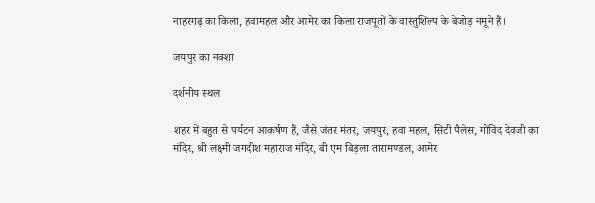नाहरगढ़ का किला, हवामहल और आमेर का किला राजपूतों के वास्तुशिल्प के बेजोड़ नमूने हैं।

जयपुर का नक्शा

दर्शनीय स्थल

शहर में बहुत से पर्यटन आकर्षण हैं, जैसे जंतर मंतर, जयपुर, हवा महल, सिटी पैलेस, गोविंद देवजी का मंदिर, श्री लक्ष्मी जगदीश महाराज मंदिर, बी एम बिड़ला तारामण्डल, आमेर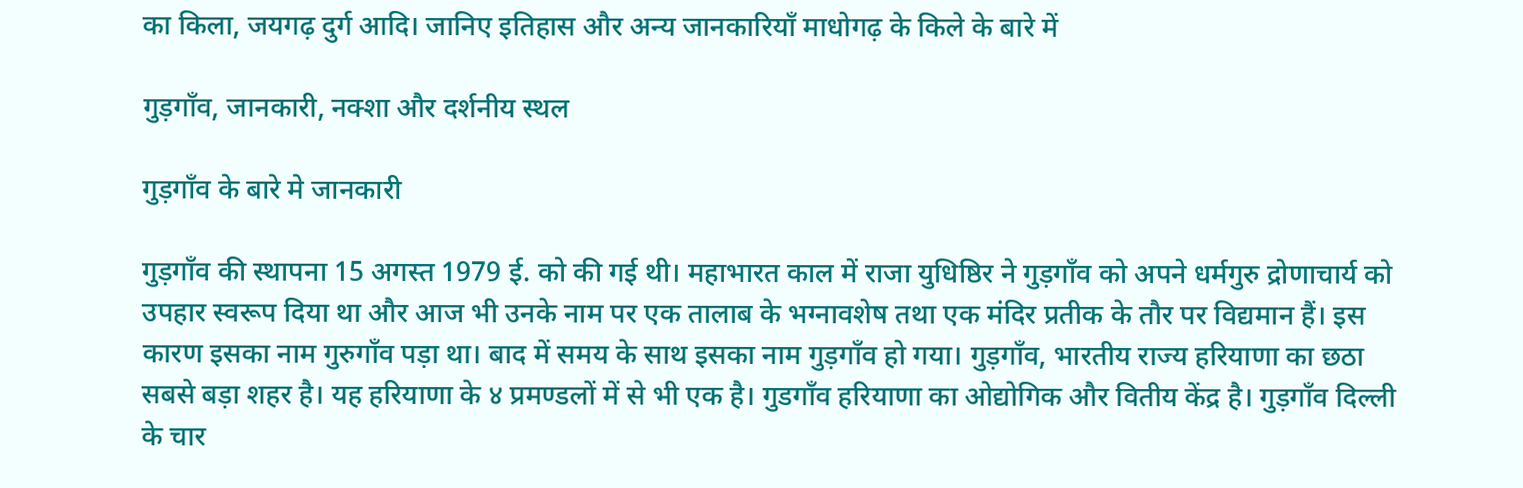का किला, जयगढ़ दुर्ग आदि। जानिए इतिहास और अन्य जानकारियाँ माधोगढ़ के किले के बारे में

गुड़गाँव, जानकारी, नक्शा और दर्शनीय स्थल

गुड़गाँव के बारे मे जानकारी

गुड़गाँव की स्थापना 15 अगस्त 1979 ई. को की गई थी। महाभारत काल में राजा युधिष्ठिर ने गुड़गाँव को अपने धर्मगुरु द्रोणाचार्य को उपहार स्वरूप दिया था और आज भी उनके नाम पर एक तालाब के भग्नावशेष तथा एक मंदिर प्रतीक के तौर पर विद्यमान हैं। इस कारण इसका नाम गुरुगाँव पड़ा था। बाद में समय के साथ इसका नाम गुड़गाँव हो गया। गुड़गाँव, भारतीय राज्य हरियाणा का छठा सबसे बड़ा शहर है। यह हरियाणा के ४ प्रमण्डलों में से भी एक है। गुडगाँव हरियाणा का ओद्योगिक और वितीय केंद्र है। गुड़गाँव दिल्ली के चार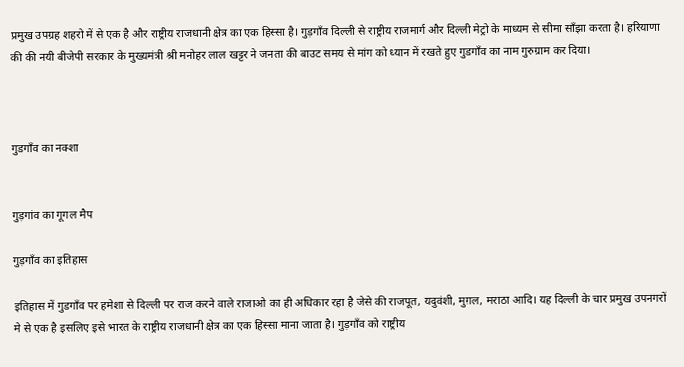प्रमुख उपग्रह शहरो में से एक है और राष्ट्रीय राजधानी क्षेत्र का एक हिस्सा है। गुड़गाँव दिल्ली से राष्ट्रीय राजमार्ग और दिल्ली मेट्रो के माध्यम से सीमा साँझा करता है। हरियाणा की की नयी बीजेपी सरकार के मुख्यमंत्री श्री मनोहर लाल खट्टर ने जनता की बाउट समय से मांग को ध्यान में रखते हुए गुडगाँव का नाम गुरुग्राम कर दिया।



गुडगाँव का नक्शा


गुड़गांव का गूगल मैप

गुड़गाँव का इतिहास

इतिहास में गुडगाँव पर हमेशा से दिल्ली पर राज करने वाले राजाओ का ही अधिकार रहा है जेसे की राजपूत, यदुवंशी, मुग़ल, मराठा आदि। यह दिल्ली के चार प्रमुख उपनगरों मे से एक है इसलिए इसे भारत के राष्ट्रीय राजधानी क्षेत्र का एक हिस्सा माना जाता है। गुड़गाँव को राष्ट्रीय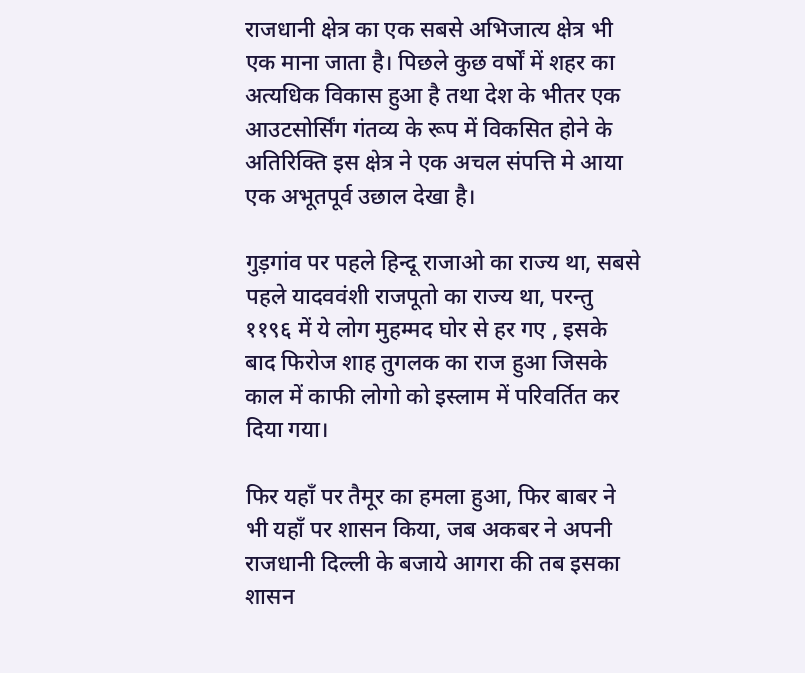राजधानी क्षेत्र का एक सबसे अभिजात्य क्षेत्र भी एक माना जाता है। पिछले कुछ वर्षों में शहर का अत्यधिक विकास हुआ है तथा देश के भीतर एक आउटसोर्सिंग गंतव्य के रूप में विकसित होने के अतिरिक्ति इस क्षेत्र ने एक अचल संपत्ति मे आया एक अभूतपूर्व उछाल देखा है।

गुड़गांव पर पहले हिन्दू राजाओ का राज्य था, सबसे पहले यादववंशी राजपूतो का राज्य था, परन्तु ११९६ में ये लोग मुहम्मद घोर से हर गए , इसके बाद फिरोज शाह तुगलक का राज हुआ जिसके काल में काफी लोगो को इस्लाम में परिवर्तित कर दिया गया।

फिर यहाँ पर तैमूर का हमला हुआ, फिर बाबर ने भी यहाँ पर शासन किया, जब अकबर ने अपनी राजधानी दिल्ली के बजाये आगरा की तब इसका शासन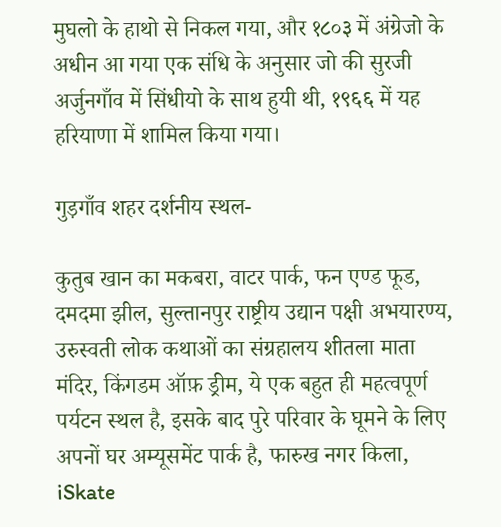मुघलो के हाथो से निकल गया, और १८०३ में अंग्रेजो के अधीन आ गया एक संधि के अनुसार जो की सुरजी अर्जुनगाँव में सिंधीयो के साथ हुयी थी, १९६६ में यह हरियाणा में शामिल किया गया।

गुड़गाँव शहर दर्शनीय स्थल-

कुतुब खान का मकबरा, वाटर पार्क, फन एण्ड फूड, दमदमा झील, सुल्तानपुर राष्ट्रीय उद्यान पक्षी अभयारण्य, उरुस्वती लोक कथाओं का संग्रहालय शीतला माता मंदिर, किंगडम ऑफ़ ड्रीम, ये एक बहुत ही महत्वपूर्ण पर्यटन स्थल है, इसके बाद पुरे परिवार के घूमने के लिए अपनों घर अम्यूसमेंट पार्क है, फारुख नगर किला, iSkate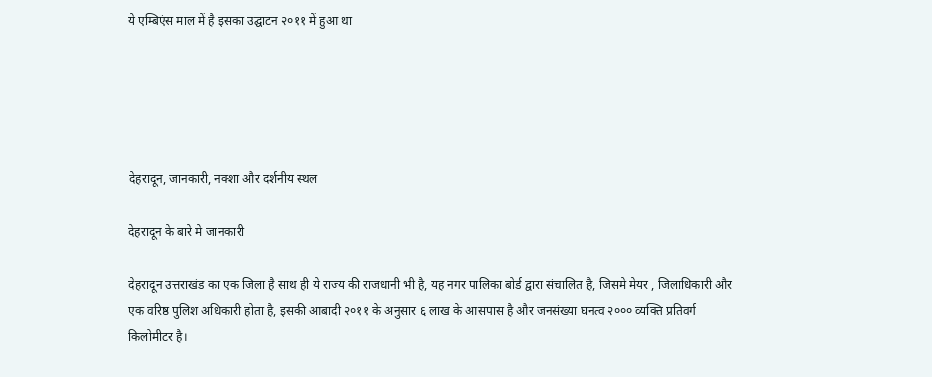ये एम्बिएंस माल में है इसका उद्घाटन २०११ में हुआ था





देहरादून, जानकारी, नक्शा और दर्शनीय स्थल

देहरादून के बारे मे जानकारी

देहरादून उत्तराखंड का एक जिला है साथ ही ये राज्य की राजधानी भी है, यह नगर पालिका बोर्ड द्वारा संचालित है, जिसमे मेयर , जिलाधिकारी और एक वरिष्ठ पुलिश अधिकारी होता है, इसकी आबादी २०११ के अनुसार ६ लाख के आसपास है और जनसंख्या घनत्व २००० व्यक्ति प्रतिवर्ग किलोमीटर है।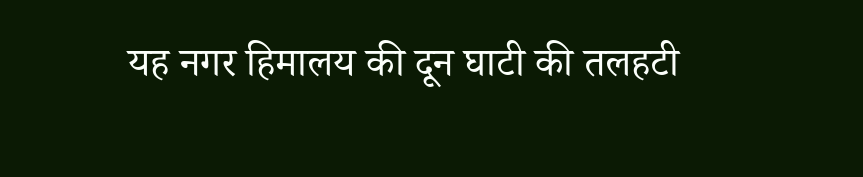यह नगर हिमालय की दून घाटी की तलहटी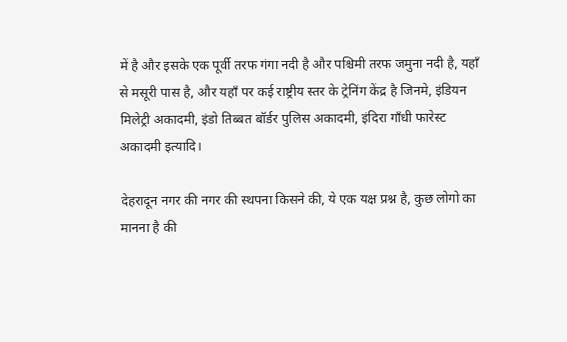में है और इसके एक पूर्वी तरफ गंगा नदी है और पश्चिमी तरफ जमुना नदी है, यहाँ से मसूरी पास है, और यहाँ पर कई राष्ट्रीय स्तर के ट्रेनिंग केंद्र है जिनमे, इंडियन मिलेट्री अकादमी, इंडो तिब्बत बॉर्डर पुलिस अकादमी, इंदिरा गाँधी फारेस्ट अकादमी इत्यादि।

देहरादून नगर की नगर की स्थपना किसने की, ये एक यक्ष प्रश्न है, कुछ लोगो का मानना है की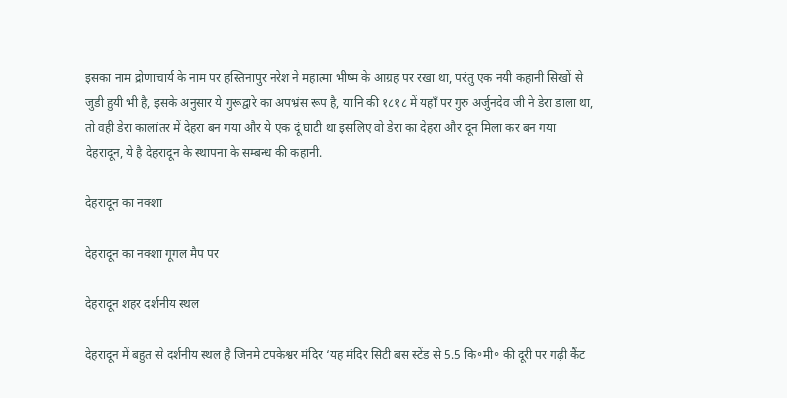इसका नाम द्रोणाचार्य के नाम पर हस्तिनापुर नरेश ने महात्मा भीष्म के आग्रह पर रखा था, परंतु एक नयी कहानी सिखों से जुडी हुयी भी है, इसके अनुसार ये गुरूद्वारे का अपभ्रंस रूप है, यानि की १८१८ में यहाँ पर गुरु अर्जुनदेव जी ने डेरा डाला था, तो वही डेरा कालांतर में देहरा बन गया और ये एक दूं घाटी था इसलिए वो डेरा का देहरा और दून मिला कर बन गया देहरादून, ये है देहरादून के स्थापना के सम्बन्ध की कहानी.

देहरादून का नक्शा

देहरादून का नक्शा गूगल मैप पर

देहरादून शहर दर्शनीय स्थल

देहरादून में बहुत से दर्शनीय स्थल है जिनमे टपकेश्वर मंदिर ‘यह मंदिर सिटी बस स्टेंड से 5.5 कि॰मी॰ की दूरी पर गढ़ी कैंट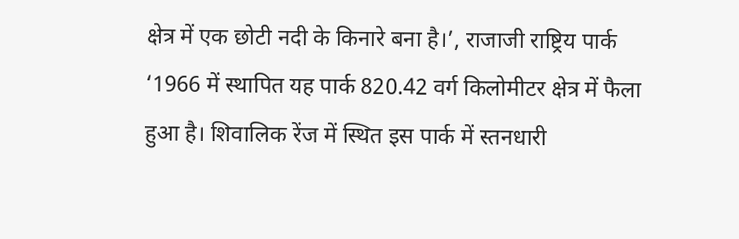क्षेत्र में एक छोटी नदी के किनारे बना है।’, राजाजी राष्ट्रिय पार्क ‘1966 में स्थापित यह पार्क 820.42 वर्ग किलोमीटर क्षेत्र में फैला हुआ है। शिवालिक रेंज में स्थित इस पार्क में स्तनधारी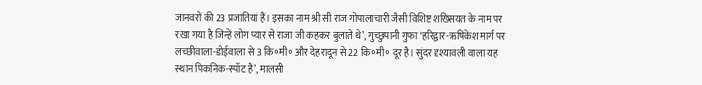जानवरों की 23 प्रजातियां हैं। इसका नाम श्री सी राज गोपालाचारी जैसी विशिष्ट शख्सियत के नाम पर रखा गया है जिन्हें लोग प्यार से राजा जी कहकर बुलाते थे’, गुच्छुपानी गुफा ‘हरिद्वार-ऋषिकेश मार्ग पर लच्छीवाला-डोईवाला से 3 कि॰मी॰ और देहरादून से 22 कि॰मी॰ दूर है। सुंदर दृश्यावली वाला यह स्थान पिकनिक-स्पॉट है’, मालसी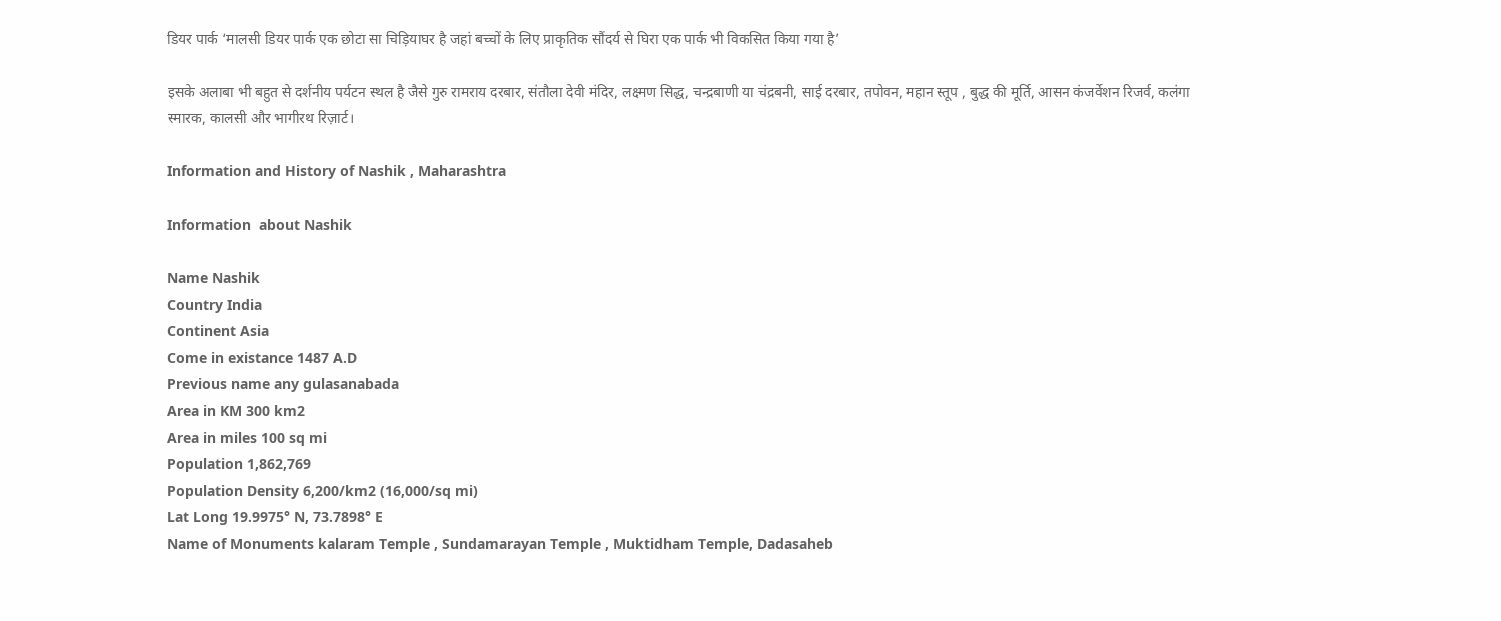डियर पार्क ‘मालसी डियर पार्क एक छोटा सा चिड़ियाघर है जहां बच्चों के लिए प्राकृतिक सौंदर्य से घिरा एक पार्क भी विकसित किया गया है’

इसके अलाबा भी बहुत से दर्शनीय पर्यटन स्थल है जैसे गुरु रामराय दरबार, संतौला देवी मंदिर, लक्ष्मण सिद्ध, चन्द्रबाणी या चंद्रबनी, साई दरबार, तपोवन, महान स्तूप , बुद्ध की मूर्ति, आसन कंजर्वेशन रिजर्व, कलंगा स्मारक, कालसी और भागीरथ रिज़ार्ट।

Information and History of Nashik , Maharashtra

Information  about Nashik

Name Nashik
Country India
Continent Asia
Come in existance 1487 A.D
Previous name any gulasanabada
Area in KM 300 km2
Area in miles 100 sq mi
Population 1,862,769
Population Density 6,200/km2 (16,000/sq mi)
Lat Long 19.9975° N, 73.7898° E
Name of Monuments kalaram Temple , Sundamarayan Temple , Muktidham Temple, Dadasaheb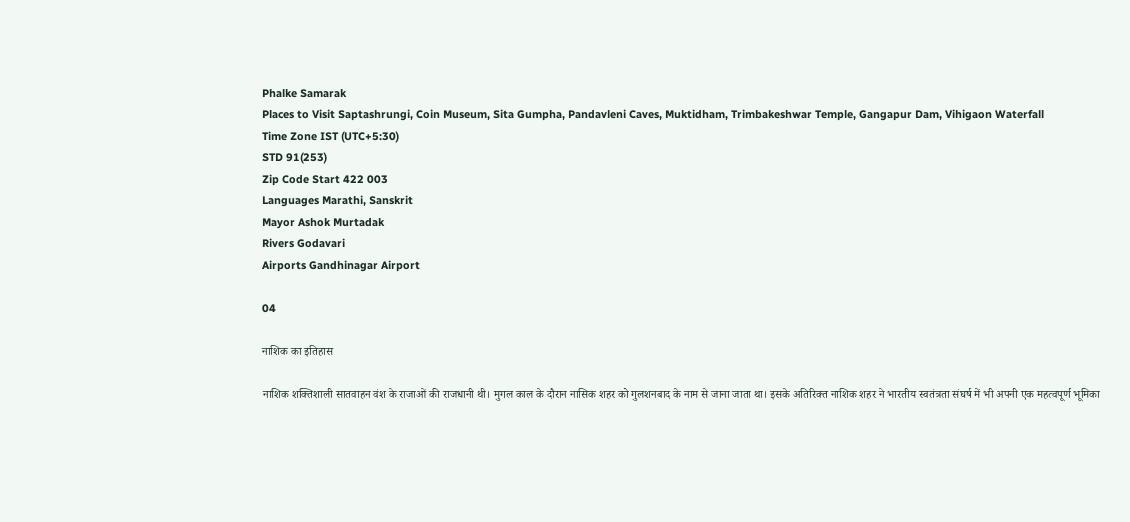Phalke Samarak
Places to Visit Saptashrungi, Coin Museum, Sita Gumpha, Pandavleni Caves, Muktidham, Trimbakeshwar Temple, Gangapur Dam, Vihigaon Waterfall
Time Zone IST (UTC+5:30)
STD 91(253)
Zip Code Start 422 003
Languages Marathi, Sanskrit
Mayor Ashok Murtadak
Rivers Godavari
Airports Gandhinagar Airport

04

नाशिक का इतिहास

नाशिक शक्तिशाली सातवाहन वंश के राजाओं की राजधानी थी। मुगल काल के दौरान नासिक शहर को गुलशनबाद के नाम से जाना जाता था। इसके अतिरिक्त नाशिक शहर ने भारतीय स्वतंत्रता संघर्ष में भी अपनी एक महत्वपूर्ण भूमिका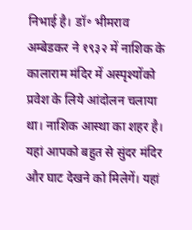निभाई है। डॉ॰ भीमराव अम्बेडकर ने १९३२ में नाशिक के कालाराम मंदिर में अस्पृश्योंको प्रवेश के लिये आंदोलन चलाया था। नाशिक आस्था का शहर है। यहां आपको बहुत से सुंदर मंदिर और घाट देखने को मिलेगें। यहां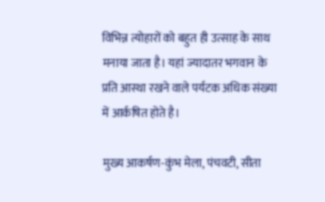विभिन्न त्योहारों को बहुत ही उत्साह के साथ मनाया जाता है। यहां ज्‍यादातर भगवान के प्रति आस्‍था रखने वाले पर्यटक अधिक संख्‍या में आर्कषित होते है।

मुख्य आकर्षण-कुंभ मेला, पंचवटी, सीता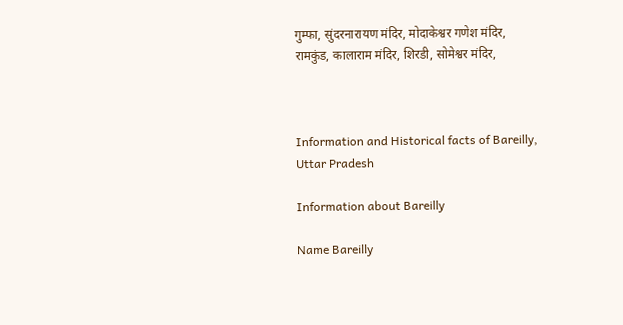गुम्फा, सुंदरनारायण मंदिर, मोदाकेश्वर गणेश मंदिर, रामकुंड, कालाराम मंदिर, शिरडी, सोमेश्वर मंदिर,



Information and Historical facts of Bareilly, Uttar Pradesh

Information about Bareilly

Name Bareilly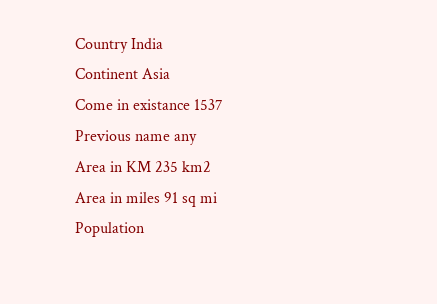Country India
Continent Asia
Come in existance 1537
Previous name any
Area in KM 235 km2
Area in miles 91 sq mi
Population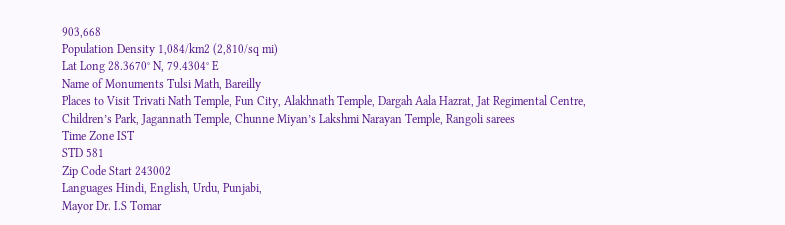903,668
Population Density 1,084/km2 (2,810/sq mi)
Lat Long 28.3670° N, 79.4304° E
Name of Monuments Tulsi Math, Bareilly
Places to Visit Trivati Nath Temple, Fun City, Alakhnath Temple, Dargah Aala Hazrat, Jat Regimental Centre, Children’s Park, Jagannath Temple, Chunne Miyan’s Lakshmi Narayan Temple, Rangoli sarees
Time Zone IST
STD 581
Zip Code Start 243002
Languages Hindi, English, Urdu, Punjabi,
Mayor Dr. I.S Tomar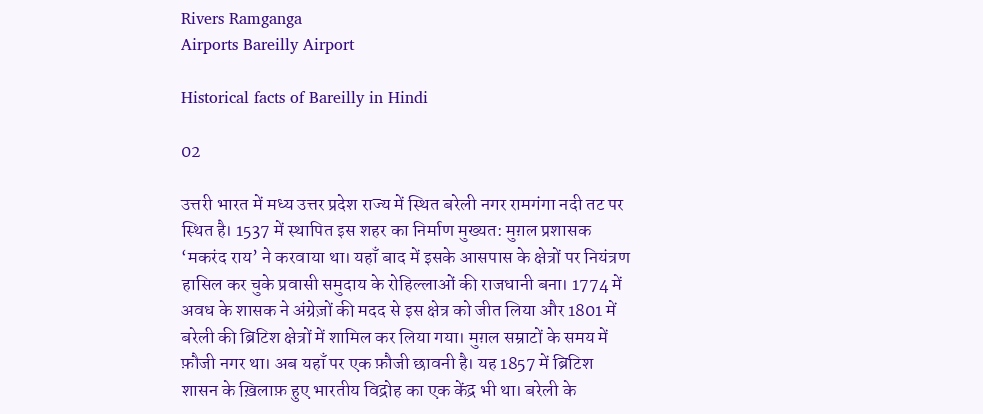Rivers Ramganga
Airports Bareilly Airport

Historical facts of Bareilly in Hindi

02

उत्तरी भारत में मध्य उत्तर प्रदेश राज्य में स्थित बरेली नगर रामगंगा नदी तट पर स्थित है। 1537 में स्थापित इस शहर का निर्माण मुख्यत: मुग़ल प्रशासक ‘मकरंद राय’ ने करवाया था। यहाँ बाद में इसके आसपास के क्षेत्रों पर नियंत्रण हासिल कर चुके प्रवासी समुदाय के रोहिल्लाओं की राजधानी बना। 1774 में अवध के शासक ने अंग्रेज़ों की मदद से इस क्षेत्र को जीत लिया और 1801 में बरेली की ब्रिटिश क्षेत्रों में शामिल कर लिया गया। मुग़ल सम्राटों के समय में फ़ौजी नगर था। अब यहाँ पर एक फ़ौजी छावनी है। यह 1857 में ब्रिटिश शासन के ख़िलाफ़ हुए भारतीय विद्रोह का एक केंद्र भी था। बरेली के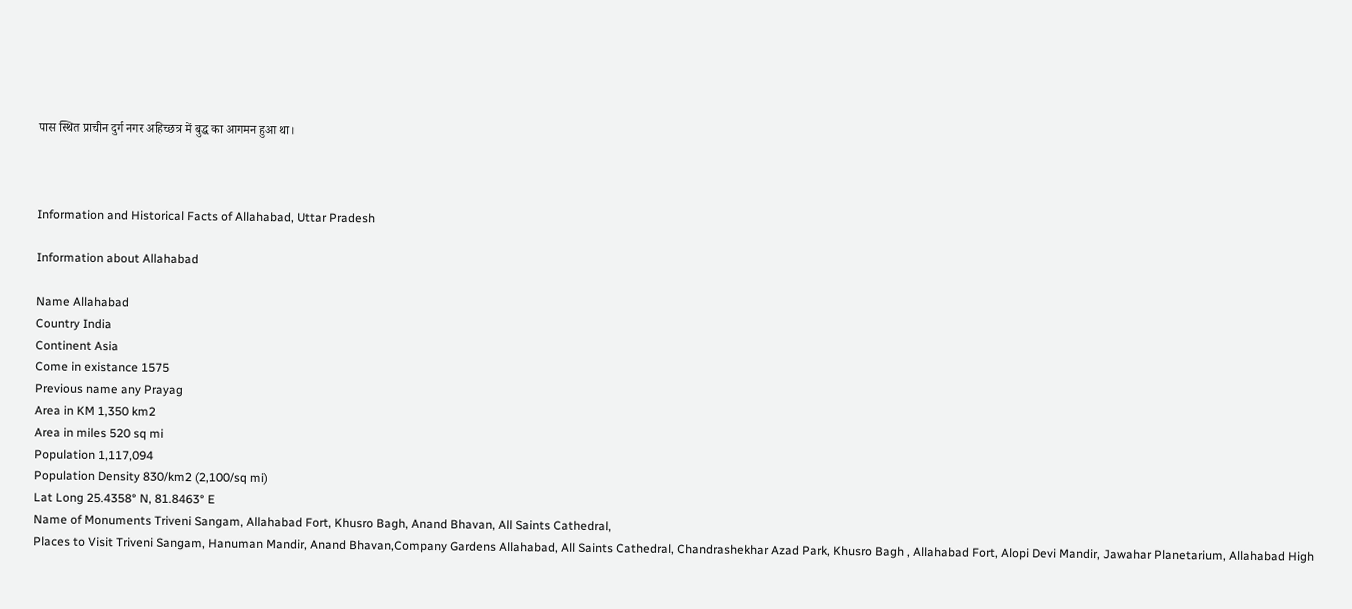पास स्थित प्राचीन दुर्ग नगर अहिच्छत्र में बुद्ध का आगमन हुआ था।



Information and Historical Facts of Allahabad, Uttar Pradesh

Information about Allahabad

Name Allahabad
Country India
Continent Asia
Come in existance 1575
Previous name any Prayag
Area in KM 1,350 km2
Area in miles 520 sq mi
Population 1,117,094
Population Density 830/km2 (2,100/sq mi)
Lat Long 25.4358° N, 81.8463° E
Name of Monuments Triveni Sangam, Allahabad Fort, Khusro Bagh, Anand Bhavan, All Saints Cathedral,
Places to Visit Triveni Sangam, Hanuman Mandir, Anand Bhavan,Company Gardens Allahabad, All Saints Cathedral, Chandrashekhar Azad Park, Khusro Bagh , Allahabad Fort, Alopi Devi Mandir, Jawahar Planetarium, Allahabad High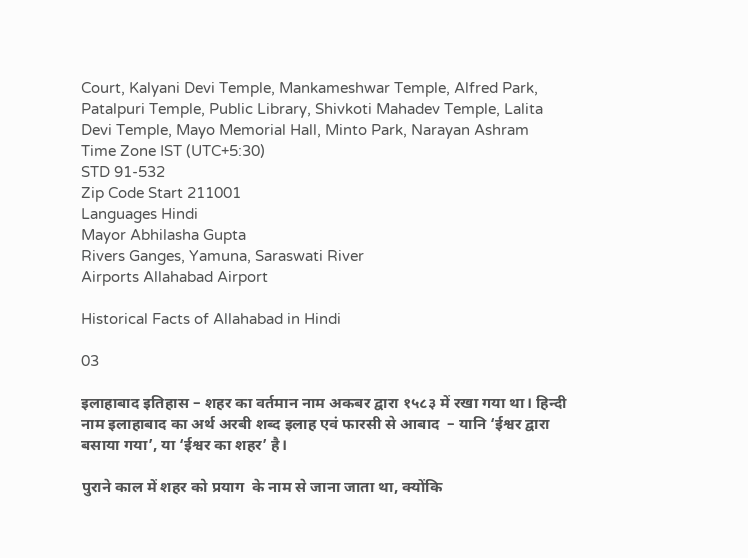Court, Kalyani Devi Temple, Mankameshwar Temple, Alfred Park, Patalpuri Temple, Public Library, Shivkoti Mahadev Temple, Lalita Devi Temple, Mayo Memorial Hall, Minto Park, Narayan Ashram
Time Zone IST (UTC+5:30)
STD 91-532
Zip Code Start 211001
Languages Hindi
Mayor Abhilasha Gupta
Rivers Ganges, Yamuna, Saraswati River
Airports Allahabad Airport

Historical Facts of Allahabad in Hindi

03

इलाहाबाद इतिहास – शहर का वर्तमान नाम अकबर द्वारा १५८३ में रखा गया था। हिन्दी नाम इलाहाबाद का अर्थ अरबी शब्द इलाह एवं फारसी से आबाद  – यानि ‘ईश्वर द्वारा बसाया गया’, या ‘ईश्वर का शहर’ है।

पुराने काल में शहर को प्रयाग  के नाम से जाना जाता था, क्योंकि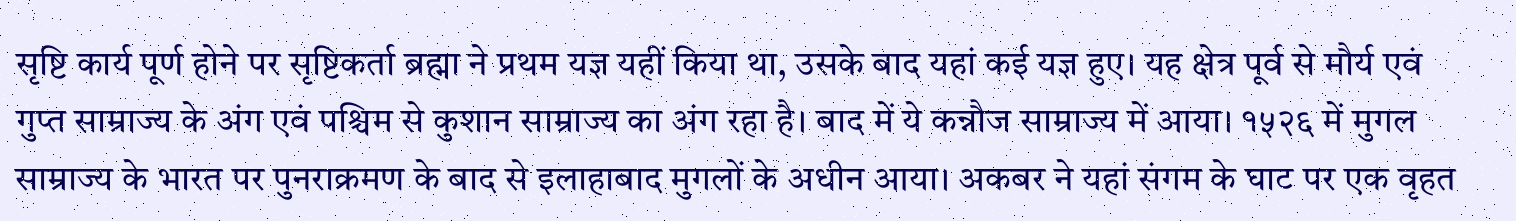सृष्टि कार्य पूर्ण होने पर सृष्टिकर्ता ब्रह्मा ने प्रथम यज्ञ यहीं किया था, उसके बाद यहां कई यज्ञ हुए। यह क्षेत्र पूर्व से मौर्य एवं गुप्त साम्राज्य के अंग एवं पश्चिम से कुशान साम्राज्य का अंग रहा है। बाद में ये कन्नौज साम्राज्य में आया। १५२६ में मुगल साम्राज्य के भारत पर पुनराक्रमण के बाद से इलाहाबाद मुगलों के अधीन आया। अकबर ने यहां संगम के घाट पर एक वृहत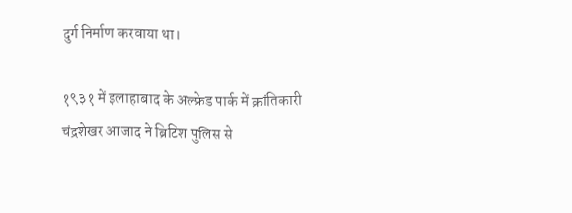दुर्ग निर्माण करवाया था।

१९३१ में इलाहाबाद के अल्फ्रेड पार्क में क्रांतिकारी चंद्रशेखर आजाद ने ब्रिटिश पुलिस से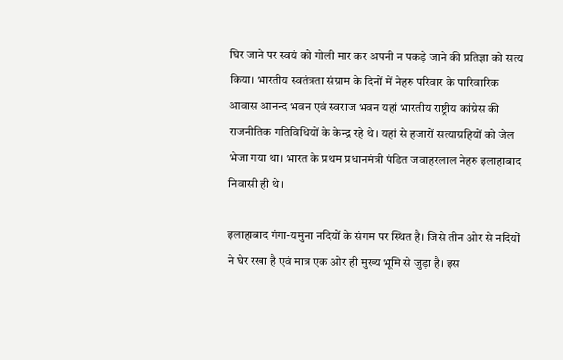घिर जाने पर स्वयं को गोली मार कर अपनी न पकड़े जाने की प्रतिज्ञा को सत्य किया। भारतीय स्वतंत्रता संग्राम के दिनों में नेहरु परिवार के पारिवारिक आवास आनन्द भवन एवं स्वराज भवन यहां भारतीय राष्ट्रीय कांग्रेस की राजनीतिक गतिविधियों के केन्द्र रहे थे। यहां से हजारों सत्याग्रहियों को जेल भेजा गया था। भारत के प्रथम प्रधानमंत्री पंडित जवाहरलाल नेहरु इलाहाबाद निवासी ही थे।

इलाहाबाद गंगा-यमुना नदियों के संगम पर स्थित है। जिसे तीन ओर से नदियों ने घेर रखा है एवं मात्र एक ओर ही मुख्य भूमि से जुड़ा है। इस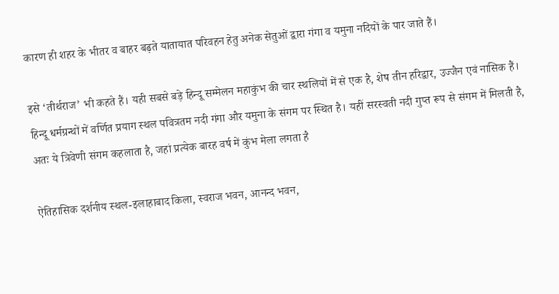कारण ही शहर के भीतर व बाहर बढ़ते यातायात परिवहन हेतु अनेक सेतुओं द्वारा गंगा व यमुना नदियों के पार जाते हैं।

इसे ‘तीर्थराज’ भी कहते हैं। यही सबसे बड़े हिन्दू सम्मेलन महाकुंभ की चार स्थलियों में से एक है, शेष तीन हरिद्वार, उज्जैन एवं नासिक हैं। हिन्दू धर्मग्रन्थों में वर्णित प्रयाग स्थल पवित्रतम नदी गंगा और यमुना के संगम पर स्थित है। यहीं सरस्वती नदी गुप्त रूप से संगम में मिलती है, अतः ये त्रिवेणी संगम कहलाता है, जहां प्रत्येक बारह वर्ष में कुंभ मेला लगता है

ऐतिहासिक दर्शनीय स्थल-इलाहाबाद किला, स्वराज भवन, आनन्द भवन,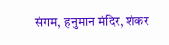संगम, हनुमान मंदिर, शंकर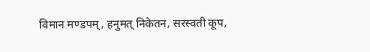विमान मण्डपम्, हनुमत् निकेतन, सरस्वती कूप,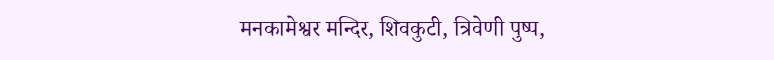मनकामेश्वर मन्दिर, शिवकुटी, त्रिवेणी पुष्प,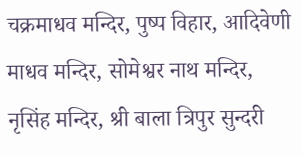चक्रमाधव मन्दिर, पुष्प विहार, आदिवेणी माधव मन्दिर, सोमेश्वर नाथ मन्दिर, नृसिंह मन्दिर, श्री बाला त्रिपुर सुन्दरी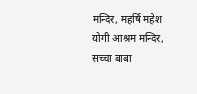मन्दिर, महर्षि महेश योगी आश्रम मन्दिर, सच्चा बाबा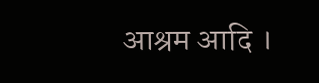आश्रम आदि ।